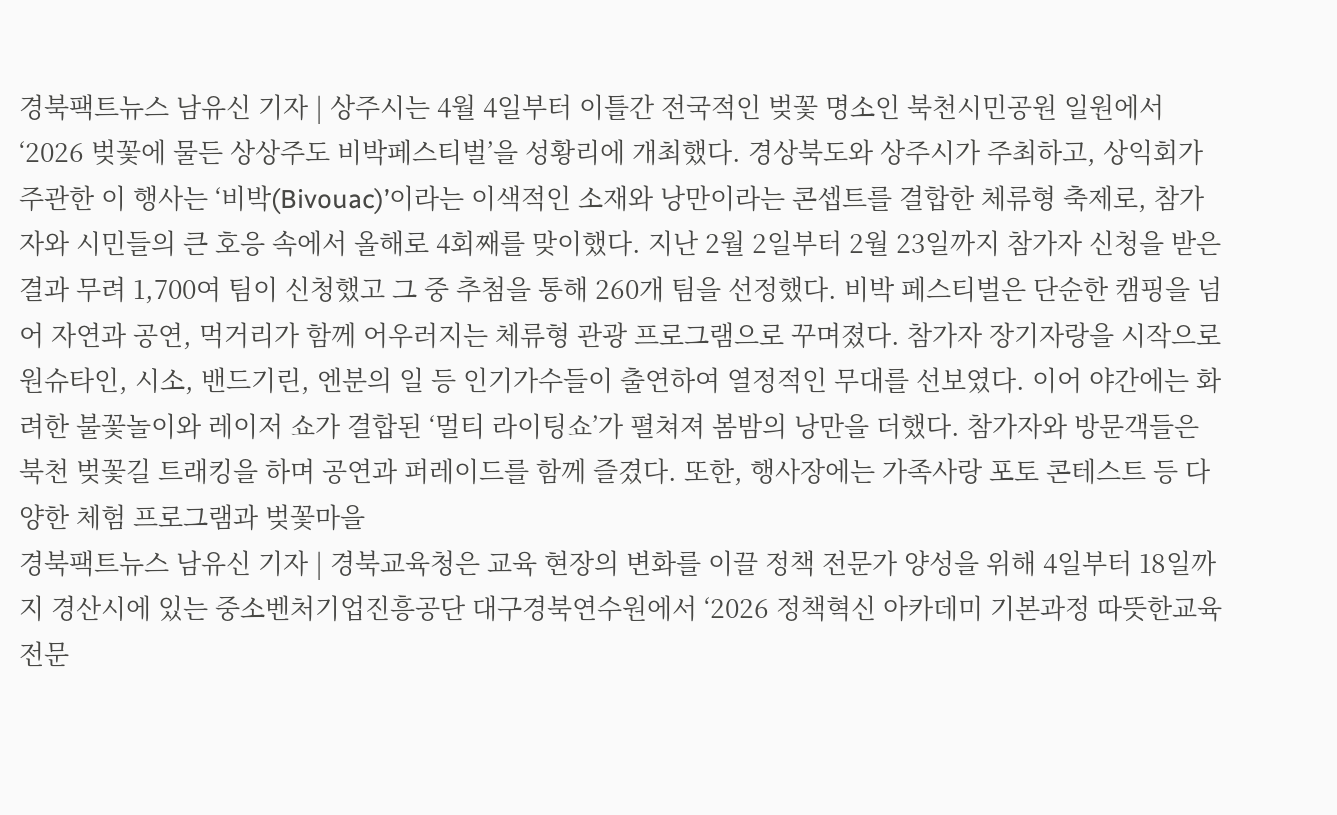경북팩트뉴스 남유신 기자 | 상주시는 4월 4일부터 이틀간 전국적인 벚꽃 명소인 북천시민공원 일원에서 ‘2026 벚꽃에 물든 상상주도 비박페스티벌’을 성황리에 개최했다. 경상북도와 상주시가 주최하고, 상익회가 주관한 이 행사는 ‘비박(Bivouac)’이라는 이색적인 소재와 낭만이라는 콘셉트를 결합한 체류형 축제로, 참가자와 시민들의 큰 호응 속에서 올해로 4회째를 맞이했다. 지난 2월 2일부터 2월 23일까지 참가자 신청을 받은 결과 무려 1,700여 팀이 신청했고 그 중 추첨을 통해 260개 팀을 선정했다. 비박 페스티벌은 단순한 캠핑을 넘어 자연과 공연, 먹거리가 함께 어우러지는 체류형 관광 프로그램으로 꾸며졌다. 참가자 장기자랑을 시작으로 원슈타인, 시소, 밴드기린, 엔분의 일 등 인기가수들이 출연하여 열정적인 무대를 선보였다. 이어 야간에는 화려한 불꽃놀이와 레이저 쇼가 결합된 ‘멀티 라이팅쇼’가 펼쳐져 봄밤의 낭만을 더했다. 참가자와 방문객들은 북천 벚꽃길 트래킹을 하며 공연과 퍼레이드를 함께 즐겼다. 또한, 행사장에는 가족사랑 포토 콘테스트 등 다양한 체험 프로그램과 벚꽃마을
경북팩트뉴스 남유신 기자 | 경북교육청은 교육 현장의 변화를 이끌 정책 전문가 양성을 위해 4일부터 18일까지 경산시에 있는 중소벤처기업진흥공단 대구경북연수원에서 ‘2026 정책혁신 아카데미 기본과정 따뜻한교육전문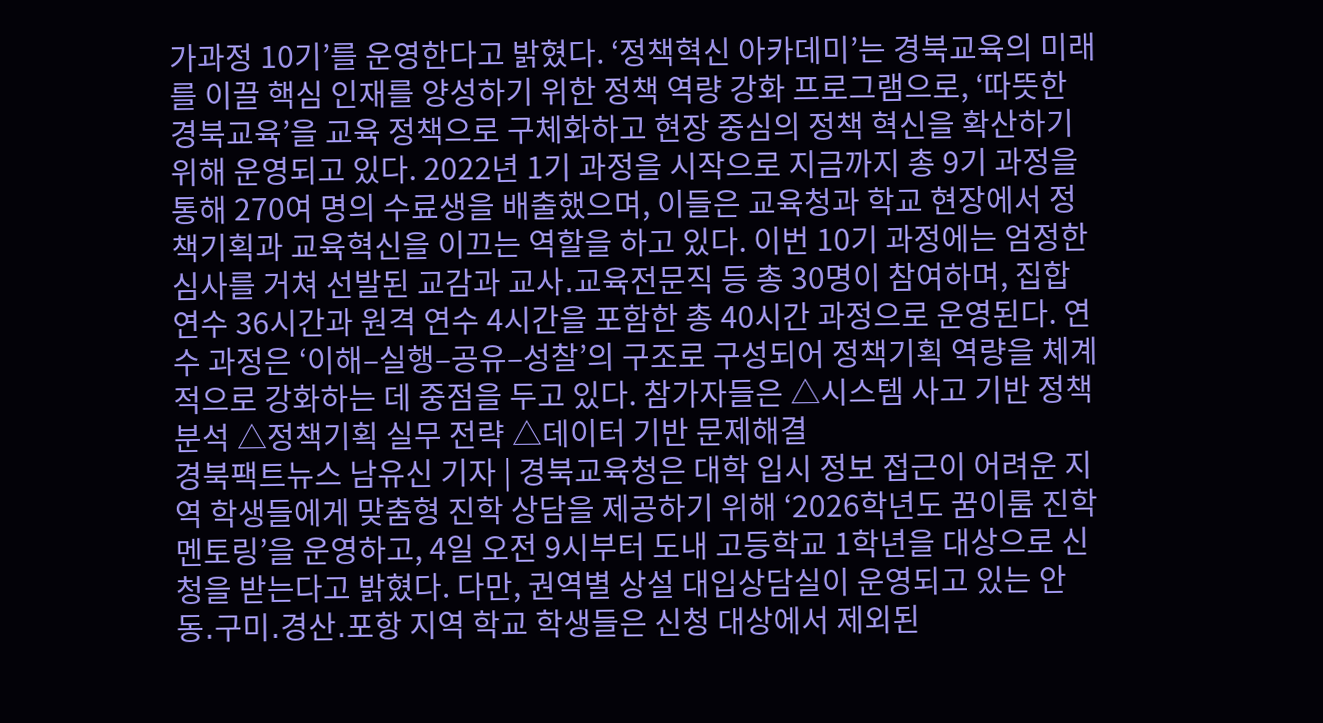가과정 10기’를 운영한다고 밝혔다. ‘정책혁신 아카데미’는 경북교육의 미래를 이끌 핵심 인재를 양성하기 위한 정책 역량 강화 프로그램으로, ‘따뜻한 경북교육’을 교육 정책으로 구체화하고 현장 중심의 정책 혁신을 확산하기 위해 운영되고 있다. 2022년 1기 과정을 시작으로 지금까지 총 9기 과정을 통해 270여 명의 수료생을 배출했으며, 이들은 교육청과 학교 현장에서 정책기획과 교육혁신을 이끄는 역할을 하고 있다. 이번 10기 과정에는 엄정한 심사를 거쳐 선발된 교감과 교사․교육전문직 등 총 30명이 참여하며, 집합 연수 36시간과 원격 연수 4시간을 포함한 총 40시간 과정으로 운영된다. 연수 과정은 ‘이해–실행–공유–성찰’의 구조로 구성되어 정책기획 역량을 체계적으로 강화하는 데 중점을 두고 있다. 참가자들은 △시스템 사고 기반 정책 분석 △정책기획 실무 전략 △데이터 기반 문제해결
경북팩트뉴스 남유신 기자 | 경북교육청은 대학 입시 정보 접근이 어려운 지역 학생들에게 맞춤형 진학 상담을 제공하기 위해 ‘2026학년도 꿈이룸 진학 멘토링’을 운영하고, 4일 오전 9시부터 도내 고등학교 1학년을 대상으로 신청을 받는다고 밝혔다. 다만, 권역별 상설 대입상담실이 운영되고 있는 안동․구미․경산․포항 지역 학교 학생들은 신청 대상에서 제외된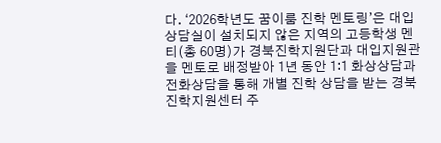다. ‘2026학년도 꿈이룸 진학 멘토링’은 대입상담실이 설치되지 않은 지역의 고등학생 멘티(총 60명)가 경북진학지원단과 대입지원관을 멘토로 배정받아 1년 동안 1:1 화상상담과 전화상담을 통해 개별 진학 상담을 받는 경북진학지원센터 주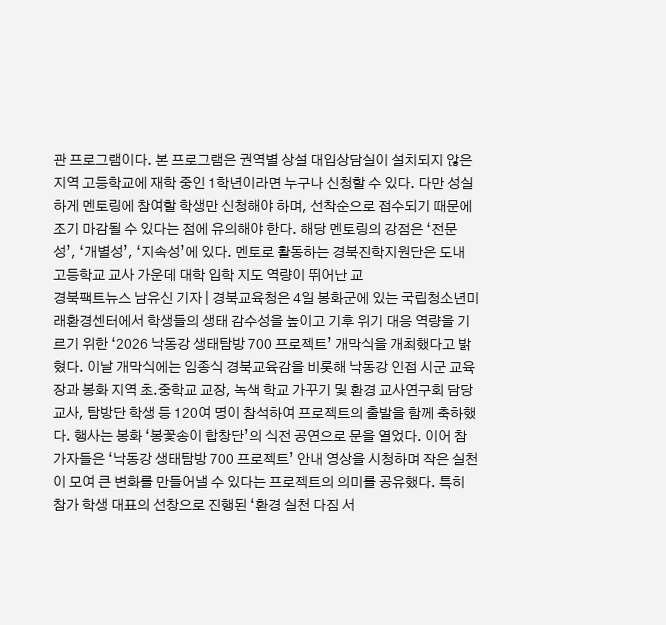관 프로그램이다. 본 프로그램은 권역별 상설 대입상담실이 설치되지 않은 지역 고등학교에 재학 중인 1학년이라면 누구나 신청할 수 있다. 다만 성실하게 멘토링에 참여할 학생만 신청해야 하며, 선착순으로 접수되기 때문에 조기 마감될 수 있다는 점에 유의해야 한다. 해당 멘토링의 강점은 ‘전문성’, ‘개별성’, ‘지속성’에 있다. 멘토로 활동하는 경북진학지원단은 도내 고등학교 교사 가운데 대학 입학 지도 역량이 뛰어난 교
경북팩트뉴스 남유신 기자 | 경북교육청은 4일 봉화군에 있는 국립청소년미래환경센터에서 학생들의 생태 감수성을 높이고 기후 위기 대응 역량을 기르기 위한 ‘2026 낙동강 생태탐방 700 프로젝트’ 개막식을 개최했다고 밝혔다. 이날 개막식에는 임종식 경북교육감을 비롯해 낙동강 인접 시군 교육장과 봉화 지역 초․중학교 교장, 녹색 학교 가꾸기 및 환경 교사연구회 담당 교사, 탐방단 학생 등 120여 명이 참석하여 프로젝트의 출발을 함께 축하했다. 행사는 봉화 ‘봉꽃송이 합창단’의 식전 공연으로 문을 열었다. 이어 참가자들은 ‘낙동강 생태탐방 700 프로젝트’ 안내 영상을 시청하며 작은 실천이 모여 큰 변화를 만들어낼 수 있다는 프로젝트의 의미를 공유했다. 특히 참가 학생 대표의 선창으로 진행된 ‘환경 실천 다짐 서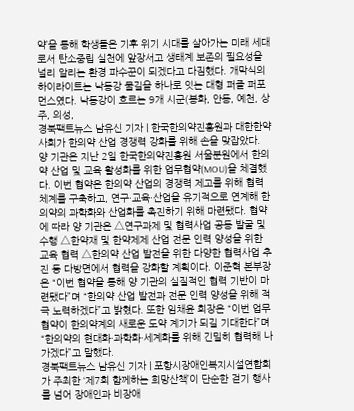약’을 통해 학생들은 기후 위기 시대를 살아가는 미래 세대로서 탄소중립 실천에 앞장서고 생태계 보존의 필요성을 널리 알리는 환경 파수꾼이 되겠다고 다짐했다. 개막식의 하이라이트는 낙동강 물길을 하나로 잇는 대형 퍼즐 퍼포먼스였다. 낙동강이 흐르는 9개 시군(봉화, 안동, 예천, 상주, 의성,
경북팩트뉴스 남유신 기자 | 한국한의약진흥원과 대한한약사회가 한의약 산업 경쟁력 강화를 위해 손을 맞잡았다. 양 기관은 지난 2일 한국한의약진흥원 서울분원에서 한의약 산업 및 교육 활성화를 위한 업무협약(MOU)을 체결했다. 이번 협약은 한의약 산업의 경쟁력 제고를 위해 협력체계를 구축하고, 연구·교육·산업을 유기적으로 연계해 한의약의 과학화와 산업화를 촉진하기 위해 마련됐다. 협약에 따라 양 기관은 △연구과제 및 협력사업 공동 발굴 및 수행 △한약재 및 한약제제 산업 전문 인력 양성을 위한 교육 협력 △한의약 산업 발전을 위한 다양한 협력사업 추진 등 다방면에서 협력을 강화할 계획이다. 이준혁 본부장은 “이번 협약을 통해 양 기관의 실질적인 협력 기반이 마련됐다”며 “한의약 산업 발전과 전문 인력 양성을 위해 적극 노력하겠다”고 밝혔다. 또한 임채윤 회장은 “이번 업무협약이 한의약계의 새로운 도약 계기가 되길 기대한다”며 “한의약의 현대화·과학화·세계화를 위해 긴밀히 협력해 나가겠다”고 말했다.
경북팩트뉴스 남유신 기자 | 포항시장애인복지시설연합회가 주최한 ‘제7회 함께하는 희망산책’이 단순한 걷기 행사를 넘어 장애인과 비장애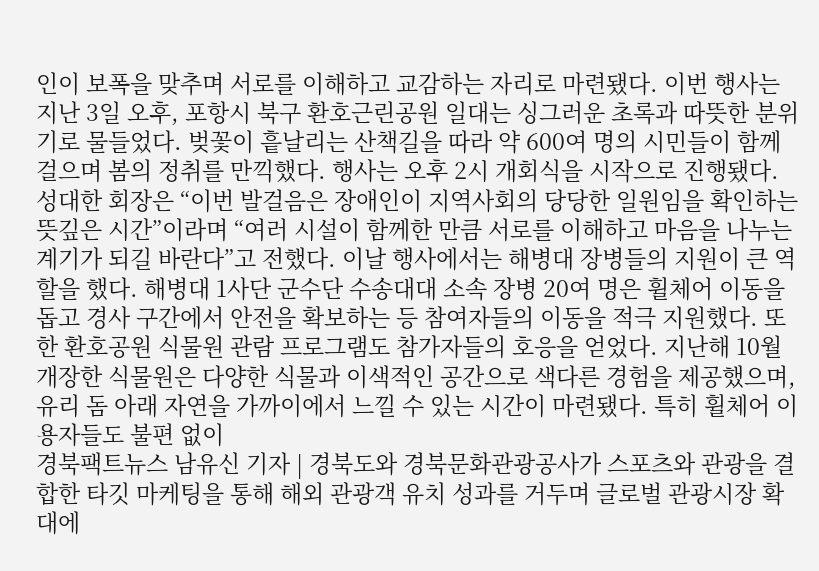인이 보폭을 맞추며 서로를 이해하고 교감하는 자리로 마련됐다. 이번 행사는 지난 3일 오후, 포항시 북구 환호근린공원 일대는 싱그러운 초록과 따뜻한 분위기로 물들었다. 벚꽃이 흩날리는 산책길을 따라 약 600여 명의 시민들이 함께 걸으며 봄의 정취를 만끽했다. 행사는 오후 2시 개회식을 시작으로 진행됐다. 성대한 회장은 “이번 발걸음은 장애인이 지역사회의 당당한 일원임을 확인하는 뜻깊은 시간”이라며 “여러 시설이 함께한 만큼 서로를 이해하고 마음을 나누는 계기가 되길 바란다”고 전했다. 이날 행사에서는 해병대 장병들의 지원이 큰 역할을 했다. 해병대 1사단 군수단 수송대대 소속 장병 20여 명은 휠체어 이동을 돕고 경사 구간에서 안전을 확보하는 등 참여자들의 이동을 적극 지원했다. 또한 환호공원 식물원 관람 프로그램도 참가자들의 호응을 얻었다. 지난해 10월 개장한 식물원은 다양한 식물과 이색적인 공간으로 색다른 경험을 제공했으며, 유리 돔 아래 자연을 가까이에서 느낄 수 있는 시간이 마련됐다. 특히 휠체어 이용자들도 불편 없이
경북팩트뉴스 남유신 기자 | 경북도와 경북문화관광공사가 스포츠와 관광을 결합한 타깃 마케팅을 통해 해외 관광객 유치 성과를 거두며 글로벌 관광시장 확대에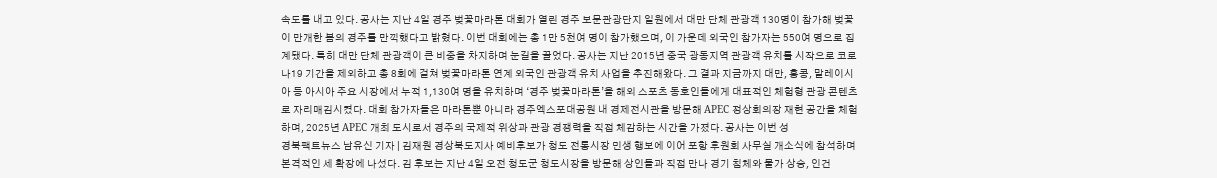속도를 내고 있다. 공사는 지난 4일 경주 벚꽃마라톤 대회가 열린 경주 보문관광단지 일원에서 대만 단체 관광객 130명이 참가해 벚꽃이 만개한 봄의 경주를 만끽했다고 밝혔다. 이번 대회에는 총 1만 5천여 명이 참가했으며, 이 가운데 외국인 참가자는 550여 명으로 집계됐다. 특히 대만 단체 관광객이 큰 비중을 차지하며 눈길을 끌었다. 공사는 지난 2015년 중국 광동지역 관광객 유치를 시작으로 코로나19 기간을 제외하고 총 8회에 걸쳐 벚꽃마라톤 연계 외국인 관광객 유치 사업을 추진해왔다. 그 결과 지금까지 대만, 홍콩, 말레이시아 등 아시아 주요 시장에서 누적 1,130여 명을 유치하며 ‘경주 벚꽃마라톤’을 해외 스포츠 동호인들에게 대표적인 체험형 관광 콘텐츠로 자리매김시켰다. 대회 참가자들은 마라톤뿐 아니라 경주엑스포대공원 내 경제전시관을 방문해 APEC 정상회의장 재현 공간을 체험하며, 2025년 APEC 개최 도시로서 경주의 국제적 위상과 관광 경쟁력을 직접 체감하는 시간을 가졌다. 공사는 이번 성
경북팩트뉴스 남유신 기자 | 김재원 경상북도지사 예비후보가 청도 전통시장 민생 행보에 이어 포항 후원회 사무실 개소식에 참석하며 본격적인 세 확장에 나섰다. 김 후보는 지난 4일 오전 청도군 청도시장을 방문해 상인들과 직접 만나 경기 침체와 물가 상승, 인건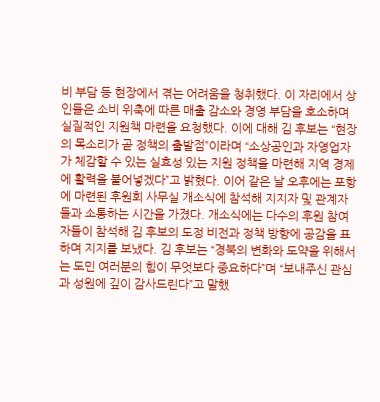비 부담 등 현장에서 겪는 어려움을 청취했다. 이 자리에서 상인들은 소비 위축에 따른 매출 감소와 경영 부담을 호소하며 실질적인 지원책 마련을 요청했다. 이에 대해 김 후보는 “현장의 목소리가 곧 정책의 출발점”이라며 “소상공인과 자영업자가 체감할 수 있는 실효성 있는 지원 정책을 마련해 지역 경제에 활력을 불어넣겠다”고 밝혔다. 이어 같은 날 오후에는 포항에 마련된 후원회 사무실 개소식에 참석해 지지자 및 관계자들과 소통하는 시간을 가졌다. 개소식에는 다수의 후원 참여자들이 참석해 김 후보의 도정 비전과 정책 방향에 공감을 표하며 지지를 보냈다. 김 후보는 “경북의 변화와 도약을 위해서는 도민 여러분의 힘이 무엇보다 중요하다”며 “보내주신 관심과 성원에 깊이 감사드린다”고 말했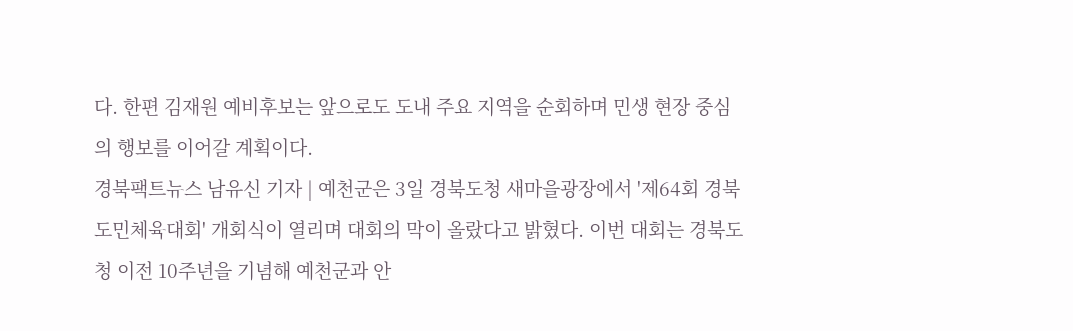다. 한편 김재원 예비후보는 앞으로도 도내 주요 지역을 순회하며 민생 현장 중심의 행보를 이어갈 계획이다.
경북팩트뉴스 남유신 기자 | 예천군은 3일 경북도청 새마을광장에서 '제64회 경북도민체육대회' 개회식이 열리며 대회의 막이 올랐다고 밝혔다. 이번 대회는 경북도청 이전 10주년을 기념해 예천군과 안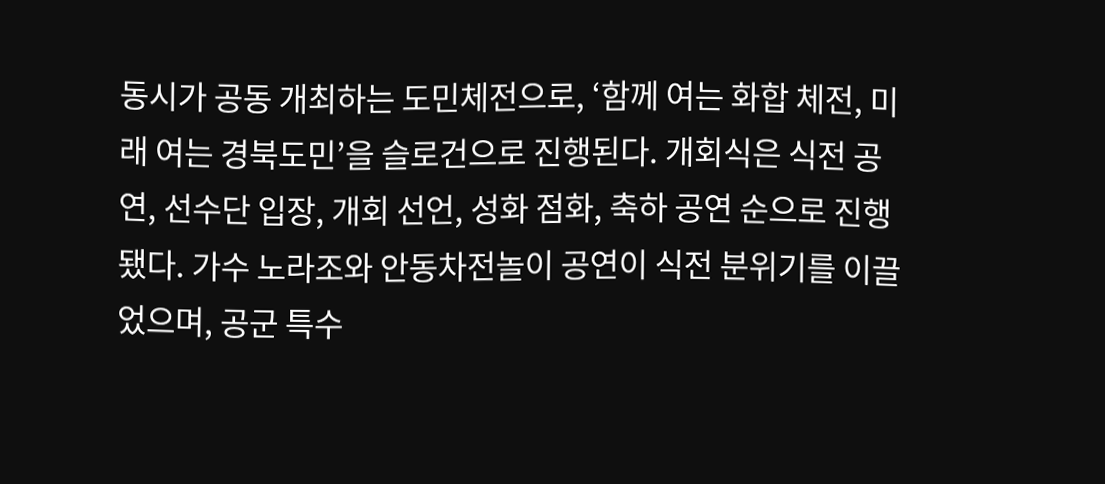동시가 공동 개최하는 도민체전으로, ‘함께 여는 화합 체전, 미래 여는 경북도민’을 슬로건으로 진행된다. 개회식은 식전 공연, 선수단 입장, 개회 선언, 성화 점화, 축하 공연 순으로 진행됐다. 가수 노라조와 안동차전놀이 공연이 식전 분위기를 이끌었으며, 공군 특수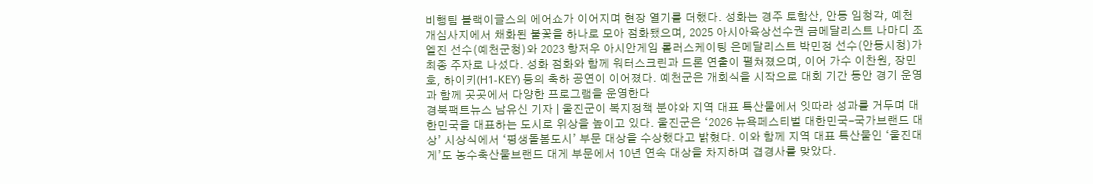비행팀 블랙이글스의 에어쇼가 이어지며 현장 열기를 더했다. 성화는 경주 토함산, 안동 임청각, 예천 개심사지에서 채화된 불꽃을 하나로 모아 점화됐으며, 2025 아시아육상선수권 금메달리스트 나마디 조엘진 선수(예천군청)와 2023 항저우 아시안게임 롤러스케이팅 은메달리스트 박민정 선수(안동시청)가 최종 주자로 나섰다. 성화 점화와 함께 워터스크린과 드론 연출이 펼쳐졌으며, 이어 가수 이찬원, 장민호, 하이키(H1-KEY) 등의 축하 공연이 이어졌다. 예천군은 개회식을 시작으로 대회 기간 동안 경기 운영과 함께 곳곳에서 다양한 프로그램을 운영한다
경북팩트뉴스 남유신 기자 | 울진군이 복지정책 분야와 지역 대표 특산물에서 잇따라 성과를 거두며 대한민국을 대표하는 도시로 위상을 높이고 있다. 울진군은 ‘2026 뉴욕페스티벌 대한민국-국가브랜드 대상’ 시상식에서 ‘평생돌봄도시’ 부문 대상을 수상했다고 밝혔다. 이와 함께 지역 대표 특산물인 ‘울진대게’도 농수축산물브랜드 대게 부문에서 10년 연속 대상을 차지하며 겹경사를 맞았다.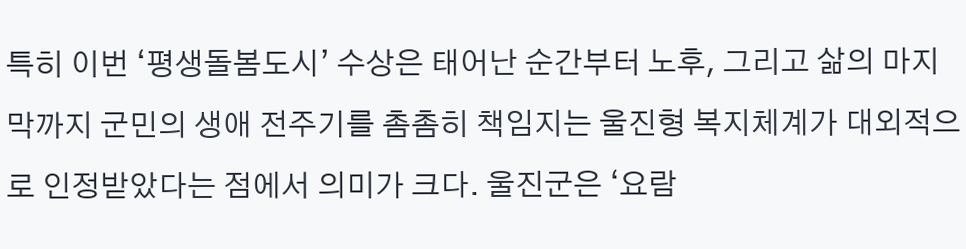특히 이번 ‘평생돌봄도시’ 수상은 태어난 순간부터 노후, 그리고 삶의 마지막까지 군민의 생애 전주기를 촘촘히 책임지는 울진형 복지체계가 대외적으로 인정받았다는 점에서 의미가 크다. 울진군은 ‘요람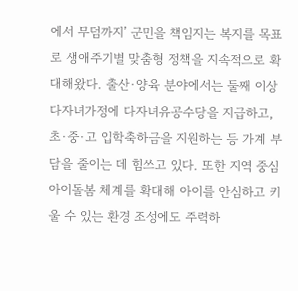에서 무덤까지’ 군민을 책임지는 복지를 목표로 생애주기별 맞춤형 정책을 지속적으로 확대해왔다. 출산·양육 분야에서는 둘째 이상 다자녀가정에 다자녀유공수당을 지급하고, 초·중·고 입학축하금을 지원하는 등 가계 부담을 줄이는 데 힘쓰고 있다. 또한 지역 중심 아이돌봄 체계를 확대해 아이를 안심하고 키울 수 있는 환경 조성에도 주력하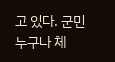고 있다. 군민 누구나 체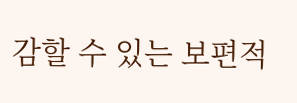감할 수 있는 보편적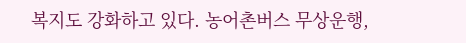복지도 강화하고 있다. 농어촌버스 무상운행,